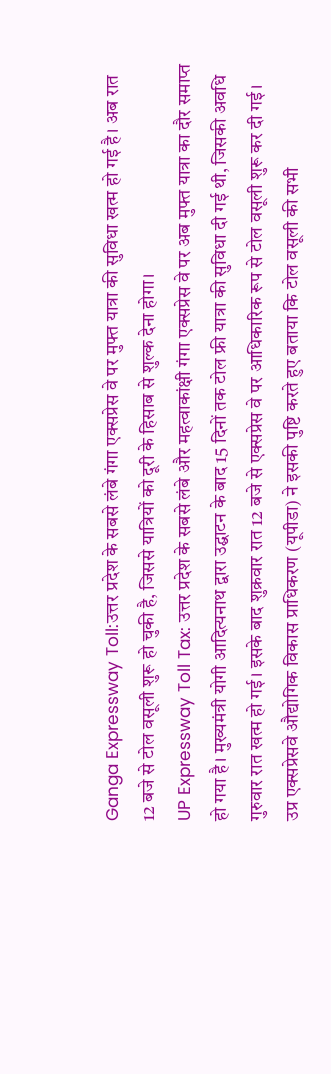Ganga Expressway Toll:उत्तर प्रदेश के सबसे लंबे गंगा एक्सप्रेस वे पर मुफ्त यात्रा की सुविधा खत्म हो गई है। अब रात 12 बजे से टोल वसूली शुरू हो चुकी है, जिससे यात्रियों को दूरी के हिसाब से शुल्क देना होगा।
UP Expressway Toll Tax: उत्तर प्रदेश के सबसे लंबे और महत्वाकांक्षी गंगा एक्सप्रेस वे पर अब मुफ्त यात्रा का दौर समाप्त हो गया है। मुख्यमंत्री योगी आदित्यनाथ द्वारा उद्घाटन के बाद 15 दिनों तक टोल फ्री यात्रा की सुविधा दी गई थी, जिसकी अवधि गुरुवार रात खत्म हो गई। इसके बाद शुक्रवार रात 12 बजे से एक्सप्रेस वे पर आधिकारिक रूप से टोल वसूली शुरू कर दी गई।
उप्र एक्सप्रेसवे औद्योगिक विकास प्राधिकरण (यूपीडा) ने इसकी पुष्टि करते हुए बताया कि टोल वसूली की सभी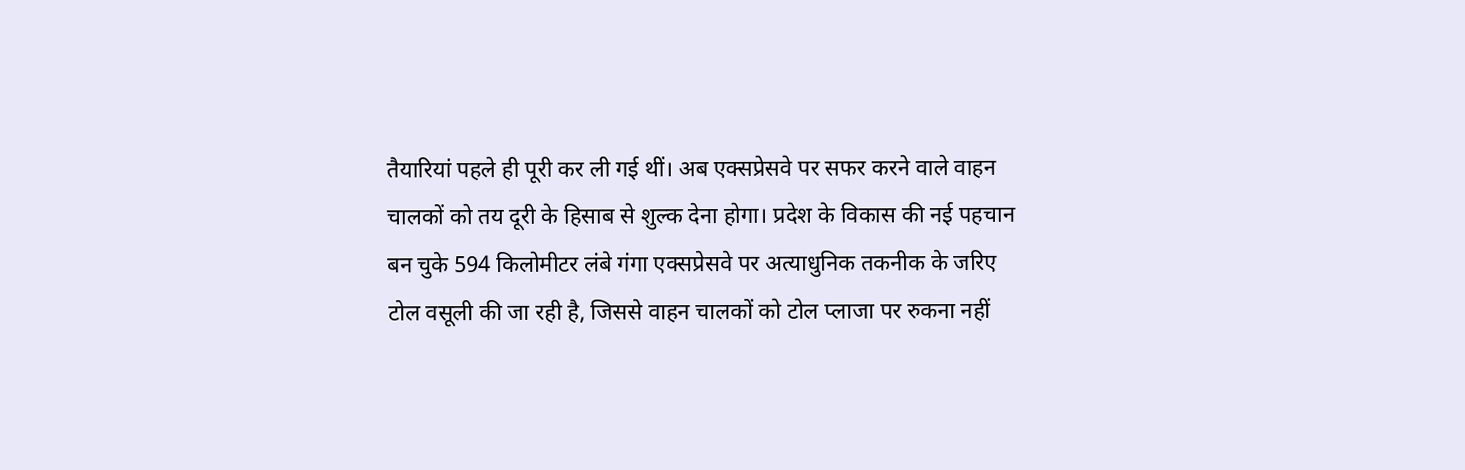तैयारियां पहले ही पूरी कर ली गई थीं। अब एक्सप्रेसवे पर सफर करने वाले वाहन चालकों को तय दूरी के हिसाब से शुल्क देना होगा। प्रदेश के विकास की नई पहचान बन चुके 594 किलोमीटर लंबे गंगा एक्सप्रेसवे पर अत्याधुनिक तकनीक के जरिए टोल वसूली की जा रही है, जिससे वाहन चालकों को टोल प्लाजा पर रुकना नहीं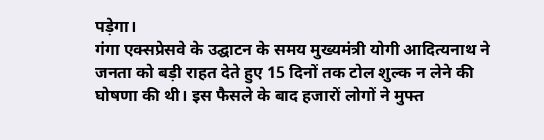पड़ेगा।
गंगा एक्सप्रेसवे के उद्घाटन के समय मुख्यमंत्री योगी आदित्यनाथ ने जनता को बड़ी राहत देते हुए 15 दिनों तक टोल शुल्क न लेने की घोषणा की थी। इस फैसले के बाद हजारों लोगों ने मुफ्त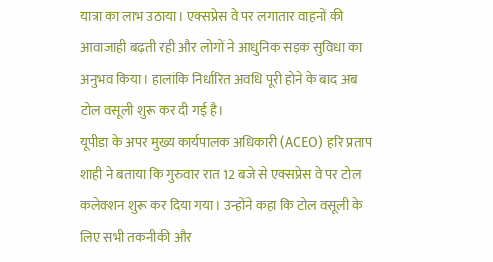यात्रा का लाभ उठाया। एक्सप्रेस वे पर लगातार वाहनों की आवाजाही बढ़ती रही और लोगों ने आधुनिक सड़क सुविधा का अनुभव किया। हालांकि निर्धारित अवधि पूरी होने के बाद अब टोल वसूली शुरू कर दी गई है।
यूपीडा के अपर मुख्य कार्यपालक अधिकारी (ACEO) हरि प्रताप शाही ने बताया कि गुरुवार रात 12 बजे से एक्सप्रेस वे पर टोल कलेक्शन शुरू कर दिया गया। उन्होंने कहा कि टोल वसूली के लिए सभी तकनीकी और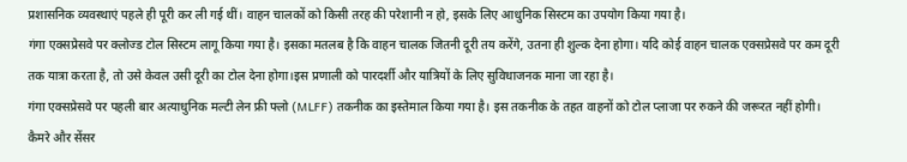प्रशासनिक व्यवस्थाएं पहले ही पूरी कर ली गई थीं। वाहन चालकों को किसी तरह की परेशानी न हो, इसके लिए आधुनिक सिस्टम का उपयोग किया गया है।
गंगा एक्सप्रेसवे पर क्लोज्ड टोल सिस्टम लागू किया गया है। इसका मतलब है कि वाहन चालक जितनी दूरी तय करेंगे, उतना ही शुल्क देना होगा। यदि कोई वाहन चालक एक्सप्रेसवे पर कम दूरी तक यात्रा करता है, तो उसे केवल उसी दूरी का टोल देना होगा।इस प्रणाली को पारदर्शी और यात्रियों के लिए सुविधाजनक माना जा रहा है।
गंगा एक्सप्रेसवे पर पहली बार अत्याधुनिक मल्टी लेन फ्री फ्लो (MLFF) तकनीक का इस्तेमाल किया गया है। इस तकनीक के तहत वाहनों को टोल प्लाजा पर रुकने की जरूरत नहीं होगी। कैमरे और सेंसर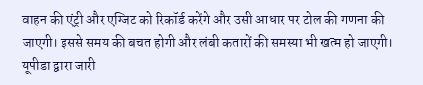वाहन की एंट्री और एग्जिट को रिकॉर्ड करेंगे और उसी आधार पर टोल की गणना की जाएगी। इससे समय की बचत होगी और लंबी कतारों की समस्या भी खत्म हो जाएगी।
यूपीडा द्वारा जारी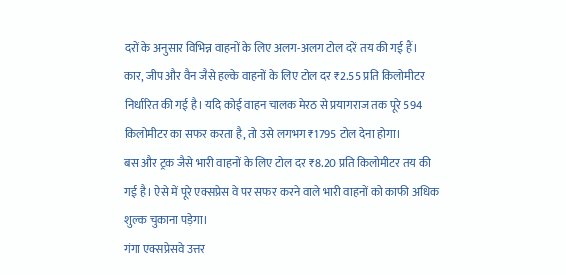दरों के अनुसार विभिन्न वाहनों के लिए अलग-अलग टोल दरें तय की गई हैं।
कार, जीप और वैन जैसे हल्के वाहनों के लिए टोल दर ₹2.55 प्रति किलोमीटर निर्धारित की गई है। यदि कोई वाहन चालक मेरठ से प्रयागराज तक पूरे 594 किलोमीटर का सफर करता है, तो उसे लगभग ₹1795 टोल देना होगा।
बस और ट्रक जैसे भारी वाहनों के लिए टोल दर ₹8.20 प्रति किलोमीटर तय की गई है। ऐसे में पूरे एक्सप्रेस वे पर सफर करने वाले भारी वाहनों को काफी अधिक शुल्क चुकाना पड़ेगा।
गंगा एक्सप्रेसवे उत्तर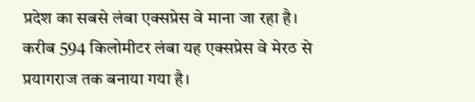प्रदेश का सबसे लंबा एक्सप्रेस वे माना जा रहा है। करीब 594 किलोमीटर लंबा यह एक्सप्रेस वे मेरठ से प्रयागराज तक बनाया गया है।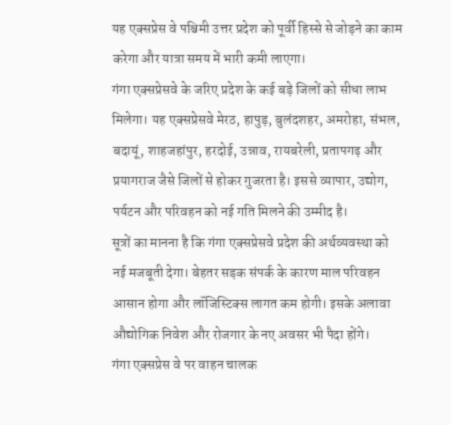यह एक्सप्रेस वे पश्चिमी उत्तर प्रदेश को पूर्वी हिस्से से जोड़ने का काम करेगा और यात्रा समय में भारी कमी लाएगा।
गंगा एक्सप्रेसवे के जरिए प्रदेश के कई बड़े जिलों को सीधा लाभ मिलेगा। यह एक्सप्रेसवे मेरठ, हापुड़, बुलंदशहर, अमरोहा, संभल, बदायूं, शाहजहांपुर, हरदोई, उन्नाव, रायबरेली, प्रतापगढ़ और प्रयागराज जैसे जिलों से होकर गुजरता है। इससे व्यापार, उद्योग, पर्यटन और परिवहन को नई गति मिलने की उम्मीद है।
सूत्रों का मानना है कि गंगा एक्सप्रेसवे प्रदेश की अर्थव्यवस्था को नई मजबूती देगा। बेहतर सड़क संपर्क के कारण माल परिवहन आसान होगा और लॉजिस्टिक्स लागत कम होगी। इसके अलावा औद्योगिक निवेश और रोजगार के नए अवसर भी पैदा होंगे।
गंगा एक्सप्रेस वे पर वाहन चालक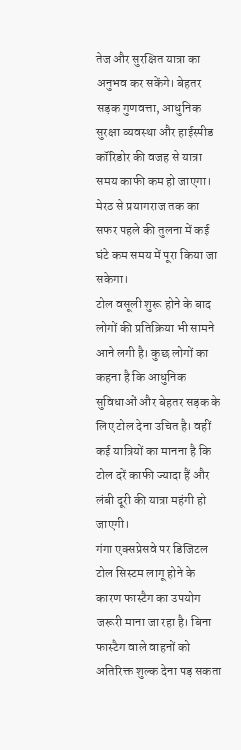तेज और सुरक्षित यात्रा का अनुभव कर सकेंगे। बेहतर सड़क गुणवत्ता, आधुनिक सुरक्षा व्यवस्था और हाईस्पीड कॉरिडोर की वजह से यात्रा समय काफी कम हो जाएगा। मेरठ से प्रयागराज तक का सफर पहले की तुलना में कई घंटे कम समय में पूरा किया जा सकेगा।
टोल वसूली शुरू होने के बाद लोगों की प्रतिक्रिया भी सामने आने लगी है। कुछ लोगों का कहना है कि आधुनिक सुविधाओं और बेहतर सड़क के लिए टोल देना उचित है। वहीं कई यात्रियों का मानना है कि टोल दरें काफी ज्यादा हैं और लंबी दूरी की यात्रा महंगी हो जाएगी।
गंगा एक्सप्रेसवे पर डिजिटल टोल सिस्टम लागू होने के कारण फास्टैग का उपयोग जरूरी माना जा रहा है। बिना फास्टैग वाले वाहनों को अतिरिक्त शुल्क देना पड़ सकता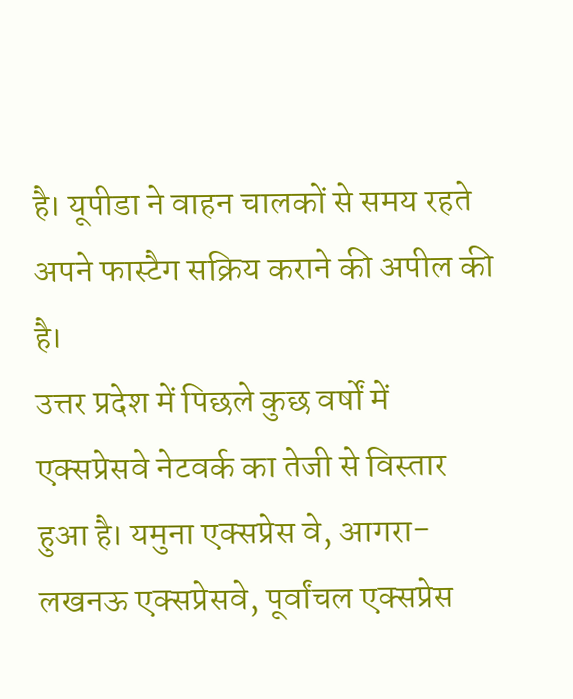है। यूपीडा ने वाहन चालकों से समय रहते अपने फास्टैग सक्रिय कराने की अपील की है।
उत्तर प्रदेश में पिछले कुछ वर्षों में एक्सप्रेसवे नेटवर्क का तेजी से विस्तार हुआ है। यमुना एक्सप्रेस वे, आगरा-लखनऊ एक्सप्रेसवे, पूर्वांचल एक्सप्रेस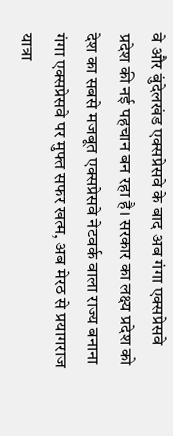वे और बुंदेलखंड एक्सप्रेसवे के बाद अब गंगा एक्सप्रेसवे प्रदेश की नई पहचान बन रहा है। सरकार का लक्ष्य प्रदेश को देश का सबसे मजबूत एक्सप्रेसवे नेटवर्क वाला राज्य बनाना गंगा एक्सप्रेसवे पर मुफ्त सफर खत्म, अब मेरठ से प्रयागराज यात्रा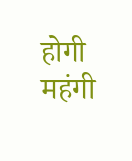होगी महंगी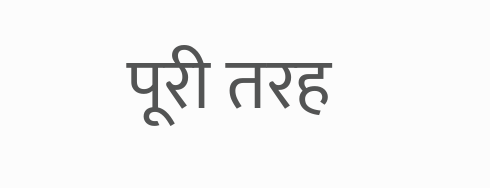पूरी तरह